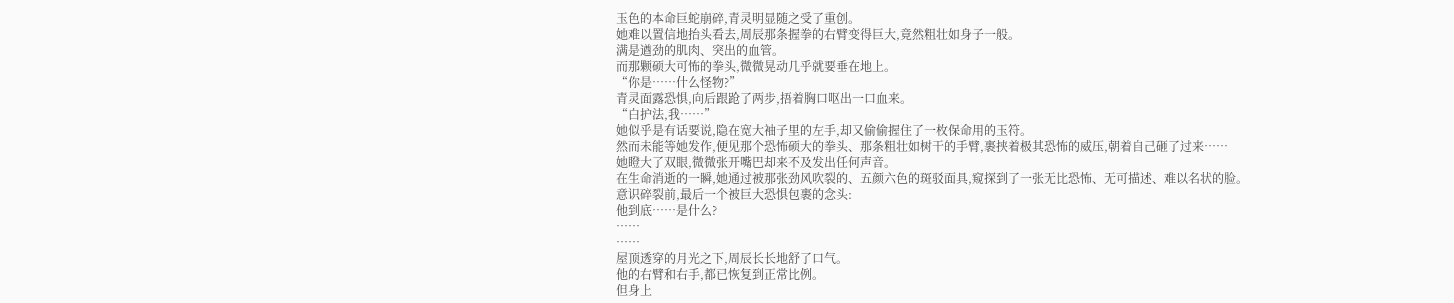玉色的本命巨蛇崩碎,青灵明显随之受了重创。
她难以置信地抬头看去,周辰那条握拳的右臂变得巨大,竟然粗壮如身子一般。
满是遒劲的肌肉、突出的血管。
而那颗硕大可怖的拳头,微微晃动几乎就要垂在地上。
“你是……什么怪物?”
青灵面露恐惧,向后跟跄了两步,捂着胸口呕出一口血来。
“白护法,我……”
她似乎是有话要说,隐在宽大袖子里的左手,却又偷偷握住了一枚保命用的玉符。
然而未能等她发作,便见那个恐怖硕大的拳头、那条粗壮如树干的手臂,裹挟着极其恐怖的威压,朝着自己砸了过来……
她瞪大了双眼,微微张开嘴巴却来不及发出任何声音。
在生命消逝的一瞬,她通过被那张劲风吹裂的、五颜六色的斑驳面具,窥探到了一张无比恐怖、无可描述、难以名状的脸。
意识碎裂前,最后一个被巨大恐惧包裹的念头:
他到底……是什么?
……
……
屋顶透穿的月光之下,周辰长长地舒了口气。
他的右臂和右手,都已恢复到正常比例。
但身上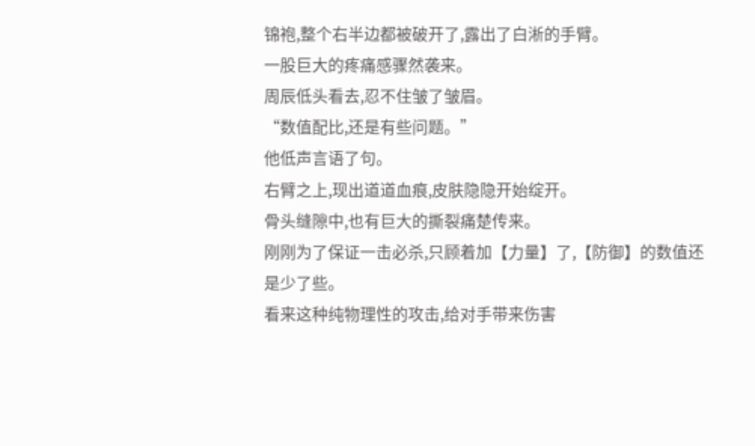锦袍,整个右半边都被破开了,露出了白淅的手臂。
一股巨大的疼痛感骤然袭来。
周辰低头看去,忍不住皱了皱眉。
“数值配比,还是有些问题。”
他低声言语了句。
右臂之上,现出道道血痕,皮肤隐隐开始绽开。
骨头缝隙中,也有巨大的撕裂痛楚传来。
刚刚为了保证一击必杀,只顾着加【力量】了,【防御】的数值还是少了些。
看来这种纯物理性的攻击,给对手带来伤害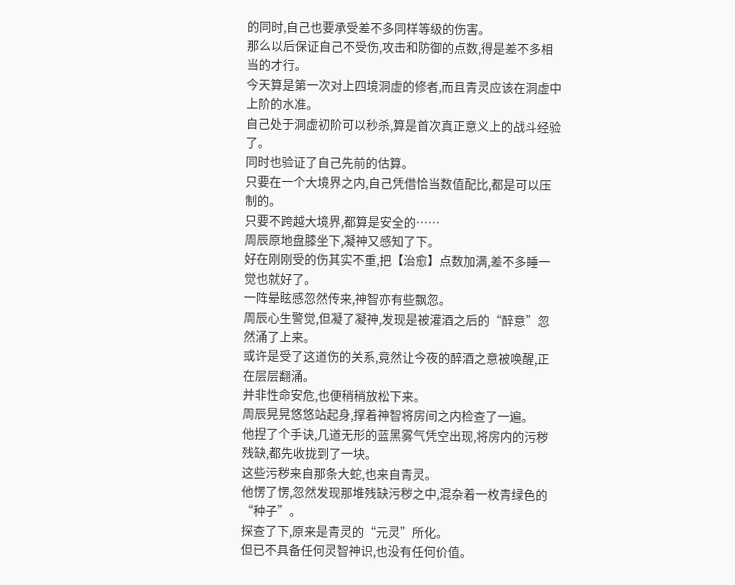的同时,自己也要承受差不多同样等级的伤害。
那么以后保证自己不受伤,攻击和防御的点数,得是差不多相当的才行。
今天算是第一次对上四境洞虚的修者,而且青灵应该在洞虚中上阶的水准。
自己处于洞虚初阶可以秒杀,算是首次真正意义上的战斗经验了。
同时也验证了自己先前的估算。
只要在一个大境界之内,自己凭借恰当数值配比,都是可以压制的。
只要不跨越大境界,都算是安全的……
周辰原地盘膝坐下,凝神又感知了下。
好在刚刚受的伤其实不重,把【治愈】点数加满,差不多睡一觉也就好了。
一阵晕眩感忽然传来,神智亦有些飘忽。
周辰心生警觉,但凝了凝神,发现是被灌酒之后的“醉意”忽然涌了上来。
或许是受了这道伤的关系,竟然让今夜的醉酒之意被唤醒,正在层层翻涌。
并非性命安危,也便稍稍放松下来。
周辰晃晃悠悠站起身,撑着神智将房间之内检查了一遍。
他捏了个手诀,几道无形的蓝黑雾气凭空出现,将房内的污秽残缺,都先收拢到了一块。
这些污秽来自那条大蛇,也来自青灵。
他愣了愣,忽然发现那堆残缺污秽之中,混杂着一枚青绿色的“种子”。
探查了下,原来是青灵的“元灵”所化。
但已不具备任何灵智神识,也没有任何价值。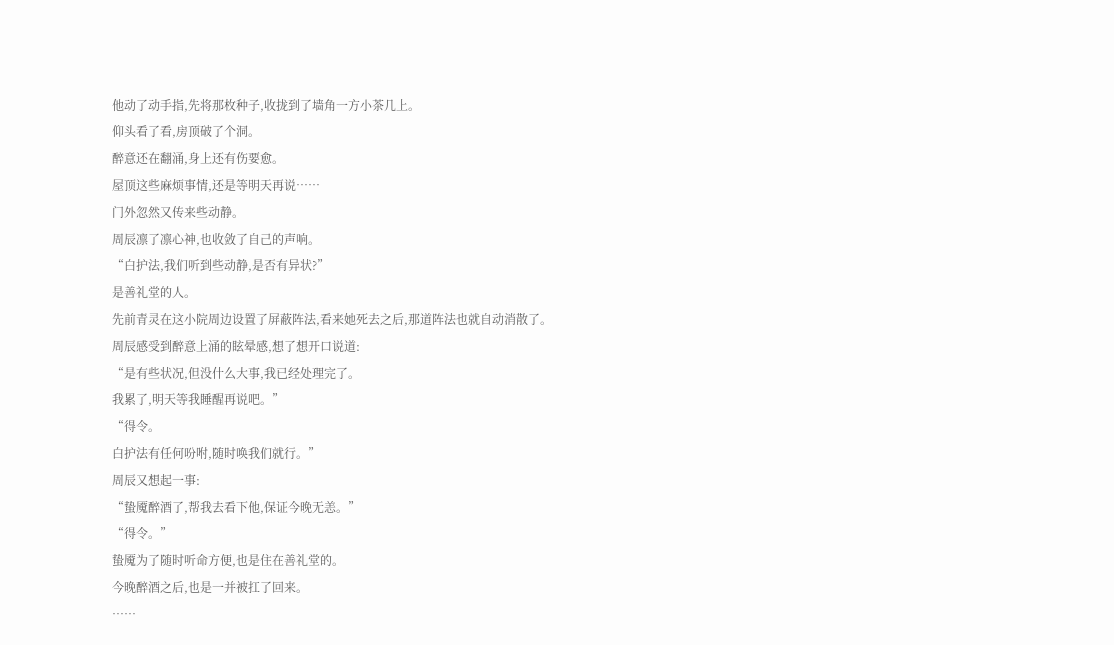他动了动手指,先将那枚种子,收拢到了墙角一方小茶几上。
仰头看了看,房顶破了个洞。
醉意还在翻涌,身上还有伤要愈。
屋顶这些麻烦事情,还是等明天再说……
门外忽然又传来些动静。
周辰凛了凛心神,也收敛了自己的声响。
“白护法,我们听到些动静,是否有异状?”
是善礼堂的人。
先前青灵在这小院周边设置了屏蔽阵法,看来她死去之后,那道阵法也就自动消散了。
周辰感受到醉意上涌的眩晕感,想了想开口说道:
“是有些状况,但没什么大事,我已经处理完了。
我累了,明天等我睡醒再说吧。”
“得令。
白护法有任何吩咐,随时唤我们就行。”
周辰又想起一事:
“蛰魇醉酒了,帮我去看下他,保证今晚无恙。”
“得令。”
蛰魇为了随时听命方便,也是住在善礼堂的。
今晚醉酒之后,也是一并被扛了回来。
……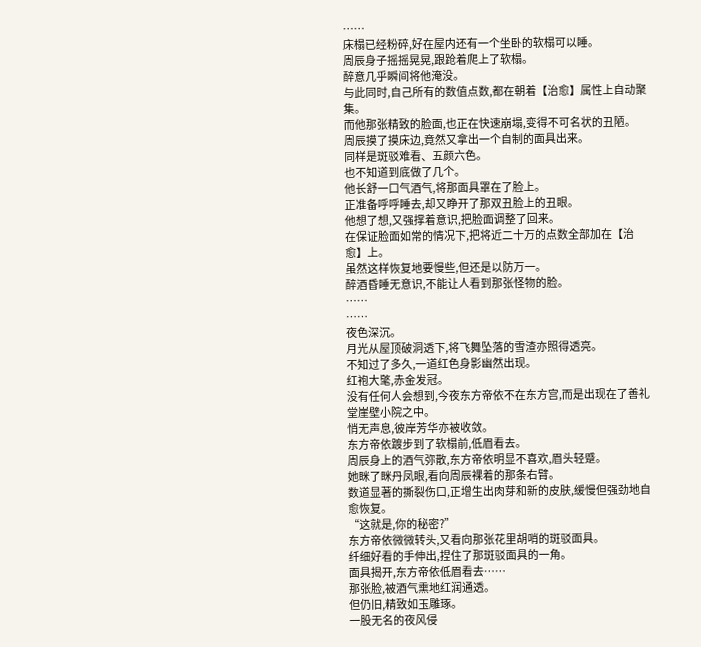……
床榻已经粉碎,好在屋内还有一个坐卧的软榻可以睡。
周辰身子摇摇晃晃,跟跄着爬上了软榻。
醉意几乎瞬间将他淹没。
与此同时,自己所有的数值点数,都在朝着【治愈】属性上自动聚集。
而他那张精致的脸面,也正在快速崩塌,变得不可名状的丑陋。
周辰摸了摸床边,竟然又拿出一个自制的面具出来。
同样是斑驳难看、五颜六色。
也不知道到底做了几个。
他长舒一口气酒气,将那面具罩在了脸上。
正准备呼呼睡去,却又睁开了那双丑脸上的丑眼。
他想了想,又强撑着意识,把脸面调整了回来。
在保证脸面如常的情况下,把将近二十万的点数全部加在【治愈】上。
虽然这样恢复地要慢些,但还是以防万一。
醉酒昏睡无意识,不能让人看到那张怪物的脸。
……
……
夜色深沉。
月光从屋顶破洞透下,将飞舞坠落的雪渣亦照得透亮。
不知过了多久,一道红色身影幽然出现。
红袍大氅,赤金发冠。
没有任何人会想到,今夜东方帝依不在东方宫,而是出现在了善礼堂崖壁小院之中。
悄无声息,彼岸芳华亦被收敛。
东方帝依踱步到了软榻前,低眉看去。
周辰身上的酒气弥散,东方帝依明显不喜欢,眉头轻蹙。
她眯了眯丹凤眼,看向周辰裸着的那条右臂。
数道显著的撕裂伤口,正增生出肉芽和新的皮肤,缓慢但强劲地自愈恢复。
“这就是,你的秘密?”
东方帝依微微转头,又看向那张花里胡哨的斑驳面具。
纤细好看的手伸出,捏住了那斑驳面具的一角。
面具揭开,东方帝依低眉看去……
那张脸,被酒气熏地红润通透。
但仍旧,精致如玉雕琢。
一股无名的夜风侵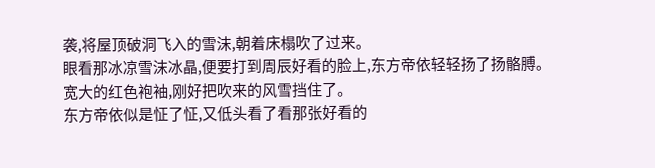袭,将屋顶破洞飞入的雪沫,朝着床榻吹了过来。
眼看那冰凉雪沫冰晶,便要打到周辰好看的脸上,东方帝依轻轻扬了扬骼膊。
宽大的红色袍袖,刚好把吹来的风雪挡住了。
东方帝依似是怔了怔,又低头看了看那张好看的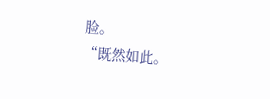脸。
“既然如此。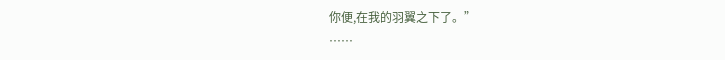你便,在我的羽翼之下了。”
……